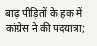बाढ़ पीड़ितों के हक में कांग्रेस ने की पदयात्रा;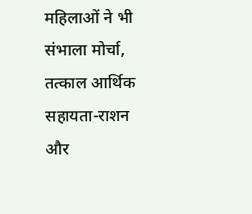महिलाओं ने भी संभाला मोर्चा, तत्काल आर्थिक सहायता-राशन और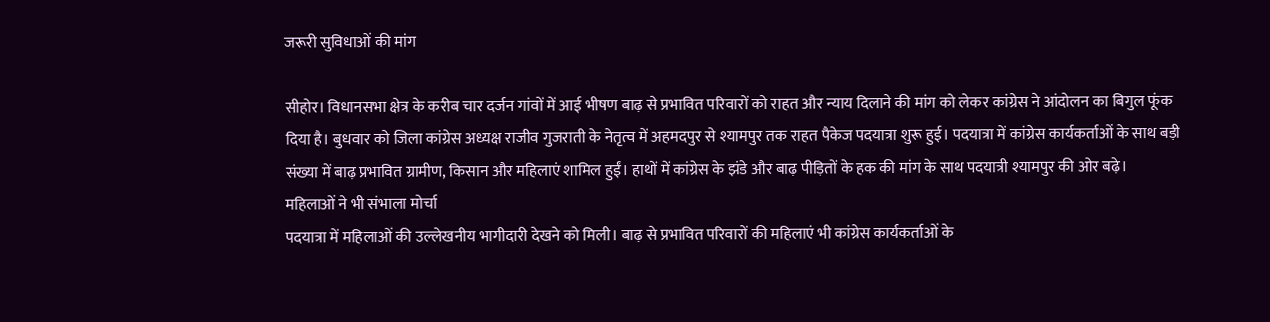जरूरी सुविधाओं की मांग

सीहोर। विधानसभा क्षेत्र के करीब चार दर्जन गांवों में आई भीषण बाढ़ से प्रभावित परिवारों को राहत और न्याय दिलाने की मांग को लेकर कांग्रेस ने आंदोलन का बिगुल फूंक दिया है। बुधवार को जिला कांग्रेस अध्यक्ष राजीव गुजराती के नेतृत्व में अहमदपुर से श्यामपुर तक राहत पैकेज पदयात्रा शुरू हुई। पदयात्रा में कांग्रेस कार्यकर्ताओं के साथ बड़ी संख्या में बाढ़ प्रभावित ग्रामीण, किसान और महिलाएं शामिल हुईं। हाथों में कांग्रेस के झंडे और बाढ़ पीड़ितों के हक की मांग के साथ पदयात्री श्यामपुर की ओर बढ़े।
महिलाओं ने भी संभाला मोर्चा
पदयात्रा में महिलाओं की उल्लेखनीय भागीदारी देखने को मिली। बाढ़ से प्रभावित परिवारों की महिलाएं भी कांग्रेस कार्यकर्ताओं के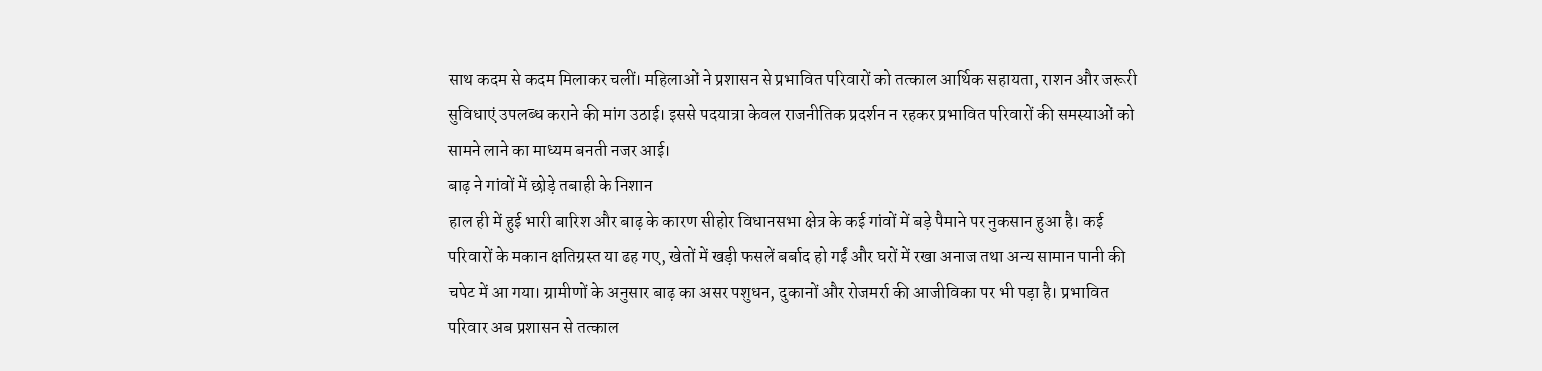साथ कदम से कदम मिलाकर चलीं। महिलाओं ने प्रशासन से प्रभावित परिवारों को तत्काल आर्थिक सहायता, राशन और जरूरी सुविधाएं उपलब्ध कराने की मांग उठाई। इससे पदयात्रा केवल राजनीतिक प्रदर्शन न रहकर प्रभावित परिवारों की समस्याओं को सामने लाने का माध्यम बनती नजर आई।
बाढ़ ने गांवों में छोड़े तबाही के निशान
हाल ही में हुई भारी बारिश और बाढ़ के कारण सीहोर विधानसभा क्षेत्र के कई गांवों में बड़े पैमाने पर नुकसान हुआ है। कई परिवारों के मकान क्षतिग्रस्त या ढह गए, खेतों में खड़ी फसलें बर्बाद हो गईं और घरों में रखा अनाज तथा अन्य सामान पानी की चपेट में आ गया। ग्रामीणों के अनुसार बाढ़ का असर पशुधन, दुकानों और रोजमर्रा की आजीविका पर भी पड़ा है। प्रभावित परिवार अब प्रशासन से तत्काल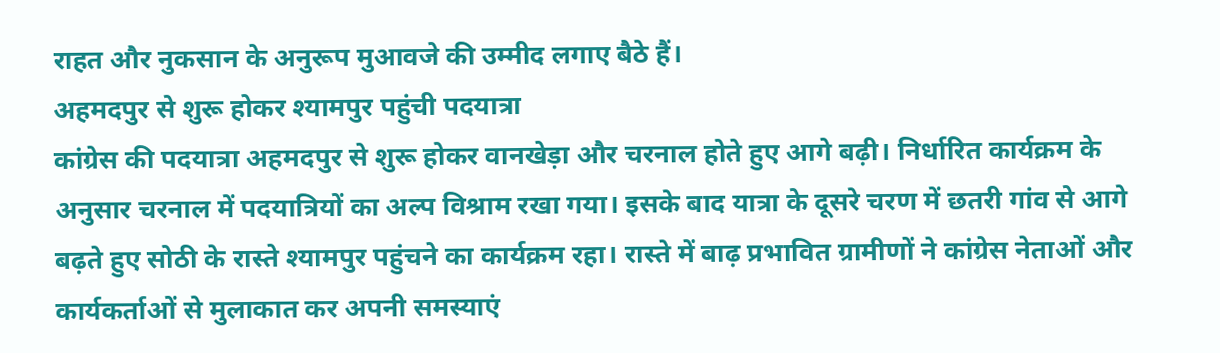राहत और नुकसान के अनुरूप मुआवजे की उम्मीद लगाए बैठे हैं।
अहमदपुर से शुरू होकर श्यामपुर पहुंची पदयात्रा
कांग्रेस की पदयात्रा अहमदपुर से शुरू होकर वानखेड़ा और चरनाल होते हुए आगे बढ़ी। निर्धारित कार्यक्रम के अनुसार चरनाल में पदयात्रियों का अल्प विश्राम रखा गया। इसके बाद यात्रा के दूसरे चरण में छतरी गांव से आगे बढ़ते हुए सोठी के रास्ते श्यामपुर पहुंचने का कार्यक्रम रहा। रास्ते में बाढ़ प्रभावित ग्रामीणों ने कांग्रेस नेताओं और कार्यकर्ताओं से मुलाकात कर अपनी समस्याएं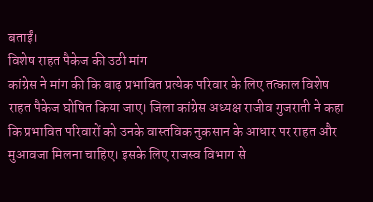बताईं।
विशेष राहत पैकेज की उठी मांग
कांग्रेस ने मांग की कि बाढ़ प्रभावित प्रत्येक परिवार के लिए तत्काल विशेष राहत पैकेज घोषित किया जाए। जिला कांग्रेस अध्यक्ष राजीव गुजराती ने कहा कि प्रभावित परिवारों को उनके वास्तविक नुकसान के आधार पर राहत और मुआवजा मिलना चाहिए। इसके लिए राजस्व विभाग से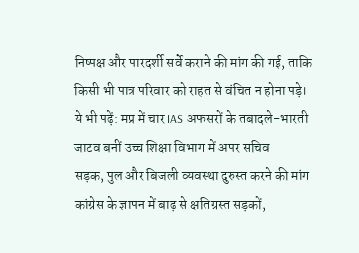निष्पक्ष और पारदर्शी सर्वे कराने की मांग की गई, ताकि किसी भी पात्र परिवार को राहत से वंचित न होना पड़े।
ये भी पढ़ें: मप्र में चार IAS अफसरों के तबादले-भारती जाटव बनीं उच्च शिक्षा विभाग में अपर सचिव
सड़क, पुल और बिजली व्यवस्था दुरुस्त करने की मांग
कांग्रेस के ज्ञापन में बाढ़ से क्षतिग्रस्त सड़कों,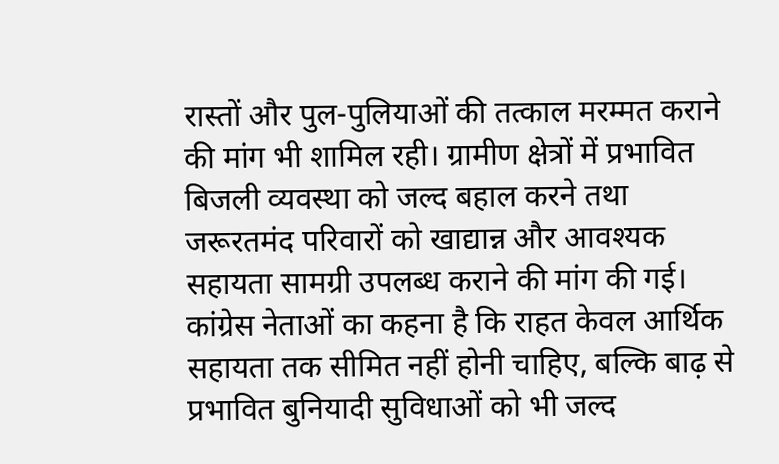रास्तों और पुल-पुलियाओं की तत्काल मरम्मत कराने की मांग भी शामिल रही। ग्रामीण क्षेत्रों में प्रभावित बिजली व्यवस्था को जल्द बहाल करने तथा जरूरतमंद परिवारों को खाद्यान्न और आवश्यक सहायता सामग्री उपलब्ध कराने की मांग की गई। कांग्रेस नेताओं का कहना है कि राहत केवल आर्थिक सहायता तक सीमित नहीं होनी चाहिए, बल्कि बाढ़ से प्रभावित बुनियादी सुविधाओं को भी जल्द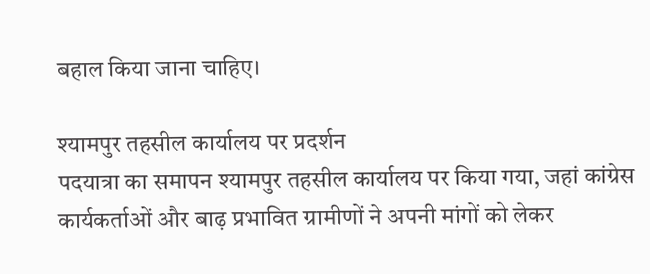बहाल किया जाना चाहिए।

श्यामपुर तहसील कार्यालय पर प्रदर्शन
पदयात्रा का समापन श्यामपुर तहसील कार्यालय पर किया गया, जहां कांग्रेस कार्यकर्ताओं और बाढ़ प्रभावित ग्रामीणों ने अपनी मांगों को लेकर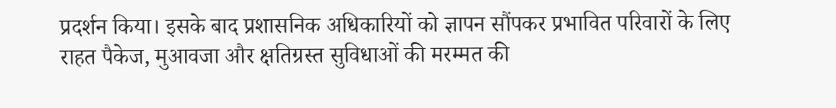प्रदर्शन किया। इसके बाद प्रशासनिक अधिकारियों को ज्ञापन सौंपकर प्रभावित परिवारों के लिए राहत पैकेज, मुआवजा और क्षतिग्रस्त सुविधाओं की मरम्मत की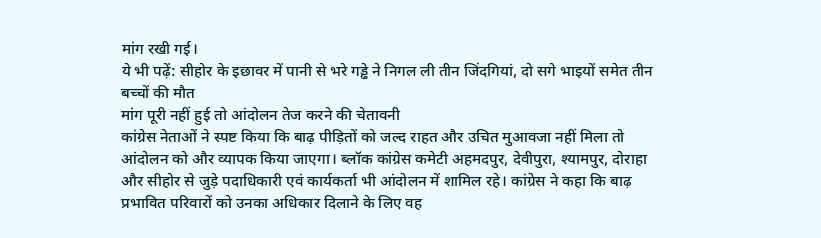मांग रखी गई।
ये भी पढ़ें: सीहोर के इछावर में पानी से भरे गड्ढे ने निगल ली तीन जिंदगियां, दो सगे भाइयों समेत तीन बच्चों की मौत
मांग पूरी नहीं हुई तो आंदोलन तेज करने की चेतावनी
कांग्रेस नेताओं ने स्पष्ट किया कि बाढ़ पीड़ितों को जल्द राहत और उचित मुआवजा नहीं मिला तो आंदोलन को और व्यापक किया जाएगा। ब्लॉक कांग्रेस कमेटी अहमदपुर, देवीपुरा, श्यामपुर, दोराहा और सीहोर से जुड़े पदाधिकारी एवं कार्यकर्ता भी आंदोलन में शामिल रहे। कांग्रेस ने कहा कि बाढ़ प्रभावित परिवारों को उनका अधिकार दिलाने के लिए वह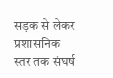सड़क से लेकर प्रशासनिक स्तर तक संघर्ष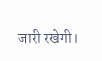जारी रखेगी।